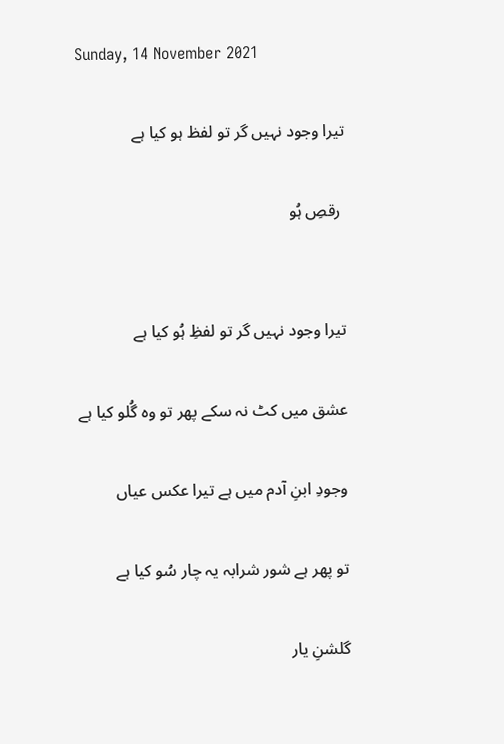Sunday, 14 November 2021

تيرا وجود نہیں گر تو لفظ ہو کيا ہے

 رقصِ ہُو


تيرا وجود نہیں گر تو لفظِ ہُو کيا ہے

عشق میں کٹ نہ سکے پھر تو وہ گُلو کيا ہے

وجودِ ابنِ آدم میں ہے تيرا عکس عياں

تو پھر ہے شور شرابہ يہ چار سُو کيا ہے

گلشنِ يار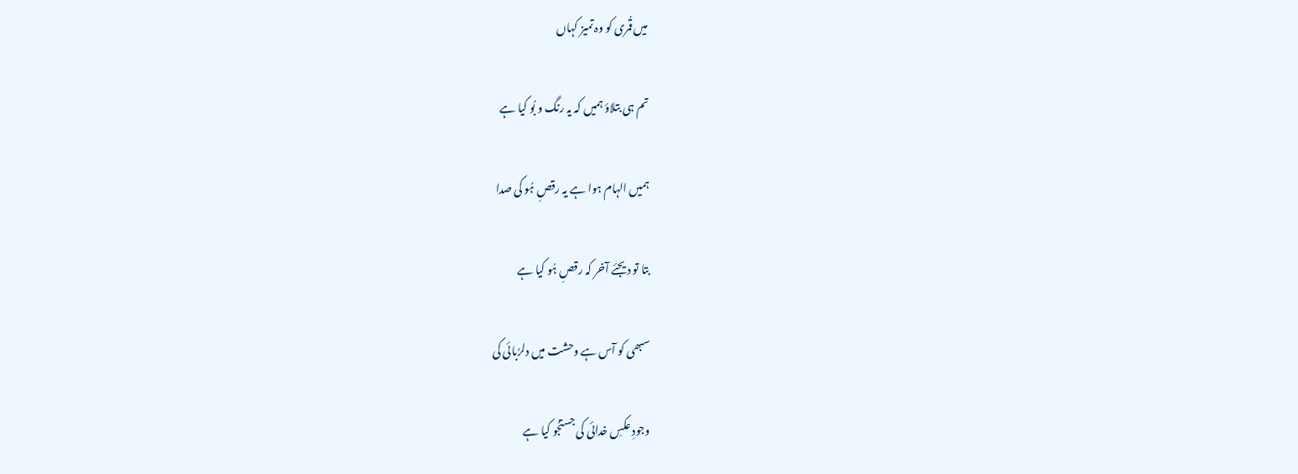میں قُمرى کو وہ تميز کہاں

تم ہى بتلاؤ ہميں کہ يہ رنگ و بُو کيا ہے

ہميں الہام ہوا ہے يہ رقصِ ہُو کى صدا

بتا تو ديجئے آخر کہ رقصِ ہُو کيا ہے

سبھى کو آس ہے وحشت میں دلرُبائى کى

وجودِ عکسِ خدائى کى جستجُو کيا ہے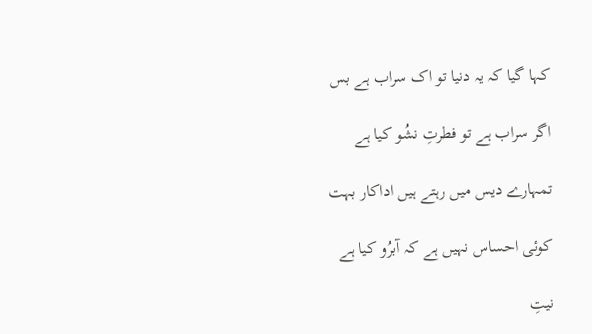کہا گيا کہ يہ دنيا تو اک سراب ہے بس

اگر سراب ہے تو فطرتِ نشُو کيا ہے

تمہارے ديس میں رہتے ہیں اداکار بہت

کوئى احساس نہیں ہے کہ آبرُو کيا ہے

نيتِ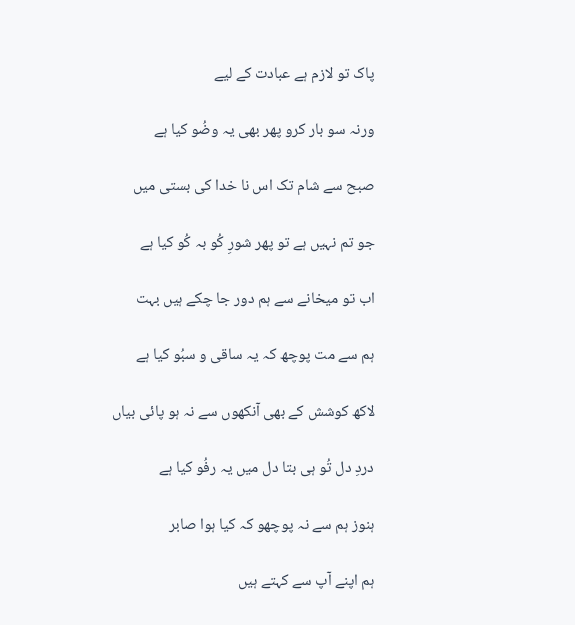پاک تو لازم ہے عبادت کے لیے

ورنہ سو بار کرو پھر بھى يہ وضُو کيا ہے

صبح سے شام تک اس نا خدا کى بستى میں

جو تم نہیں ہے تو پھر شورِ کُو بہ کُو کيا ہے

اب تو ميخانے سے ہم دور جا چکے ہیں بہت

ہم سے مت پوچھ کہ يہ ساقى و سبُو کيا ہے

لاکھ کوشش کے بھى آنکھوں سے نہ ہو پائى بياں

دردِ دل تُو ہى بتا دل میں يہ رفُو کيا ہے

ہنوز ہم سے نہ پوچھو کہ کيا ہوا صابر

ہم اپنے آپ سے کہتے ہیں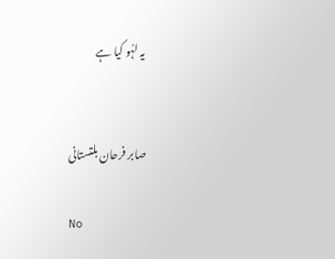يہ لہُو کيا ہے


صابر فرحان بلتستانی

No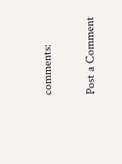comments:

Post a Comment